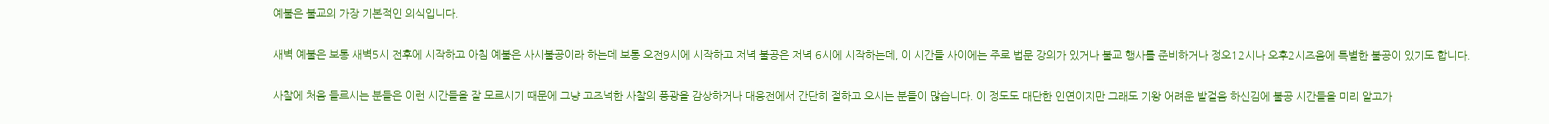예불은 불교의 가장 기본적인 의식입니다.

새벽 예불은 보통 새벽5시 전후에 시작하고 아침 예불은 사시불공이라 하는데 보통 오전9시에 시작하고 저녁 불공은 저녁 6시에 시작하는데, 이 시간들 사이에는 주로 법문 강의가 있거나 불교 행사를 준비하거나 정오12시나 오후2시즈음에 특별한 불공이 있기도 합니다.

사찰에 처음 들르시는 분들은 이런 시간들을 잘 모르시기 때문에 그냥 고즈넉한 사찰의 풍광을 감상하거나 대웅전에서 간단히 절하고 오시는 분들이 많습니다. 이 정도도 대단한 인연이지만 그래도 기왕 어려운 발걸음 하신김에 불공 시간들을 미리 알고가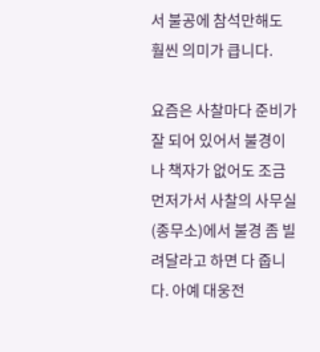서 불공에 참석만해도 훨씬 의미가 큽니다.

요즘은 사찰마다 준비가 잘 되어 있어서 불경이나 책자가 없어도 조금 먼저가서 사찰의 사무실(종무소)에서 불경 좀 빌려달라고 하면 다 줍니다. 아예 대웅전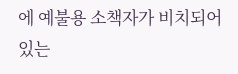에 예불용 소책자가 비치되어 있는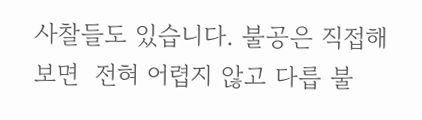사찰들도 있습니다. 불공은 직접해보면  전혀 어렵지 않고 다릅 불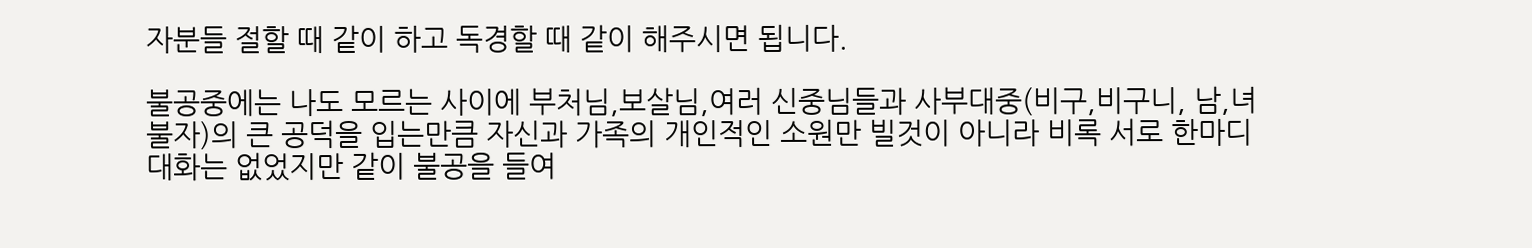자분들 절할 때 같이 하고 독경할 때 같이 해주시면 됩니다.

불공중에는 나도 모르는 사이에 부처님,보살님,여러 신중님들과 사부대중(비구,비구니, 남,녀불자)의 큰 공덕을 입는만큼 자신과 가족의 개인적인 소원만 빌것이 아니라 비록 서로 한마디 대화는 없었지만 같이 불공을 들여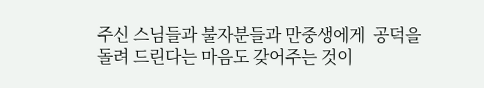주신 스님들과 불자분들과 만중생에게  공덕을 돌려 드린다는 마음도 갖어주는 것이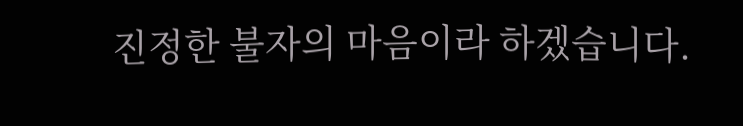진정한 불자의 마음이라 하겠습니다.